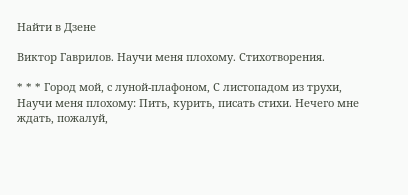Найти в Дзене

Виктор Гаврилов. Научи меня плохому. Стихотворения.

* * * Город мой, с луной-плафоном, С листопадом из трухи, Научи меня плохому: Пить, курить, писать стихи. Нечего мне ждать, пожалуй,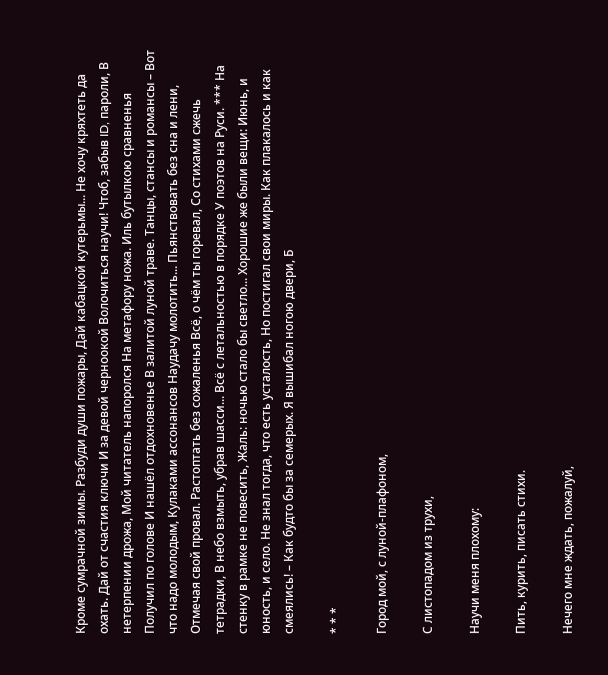Кроме сумрачной зимы. Разбуди души пожары, Дай кабацкой кутерьмы... Не хочу кряхтеть да охать. Дай от счастия ключи И за девой черноокой Волочиться научи! Чтоб, забыв ID, пароли, В нетерпении дрожа, Мой читатель напоролся На метафору ножа. Иль бутылкою сравненья Получил по голове И нашёл отдохновенье В залитой луной траве. Танцы, стансы и романсы – Вот что надо молодым, Кулаками ассонансов Наудачу молотить... Пьянствовать без сна и лени, Отмечая свой провал. Растоптать без сожаленья Всё, о чём ты горевал, Со стихами сжечь тетрадки, В небо взмыть, убрав шасси... Всё с летальностью в порядке У поэтов на Руси. *** На стенку в рамке не повесить, Жаль: ночью стало бы светло... Хорошие же были вещи: Июнь, и юность, и село. Не знал тогда, что есть усталость, Но постигал свои миры. Как плакалось и как смеялись! – Как будто бы за семерых. Я вышибал ногою двери, Б

* * *

Город мой, с луной-плафоном,

С листопадом из трухи,

Научи меня плохому:

Пить, курить, писать стихи.

Нечего мне ждать, пожалуй,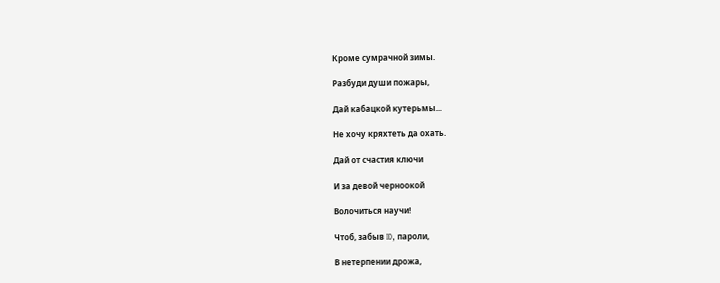Кроме сумрачной зимы.

Разбуди души пожары,

Дай кабацкой кутерьмы...

Не хочу кряхтеть да охать.

Дай от счастия ключи

И за девой черноокой

Волочиться научи!

Чтоб, забыв ID, пароли,

В нетерпении дрожа,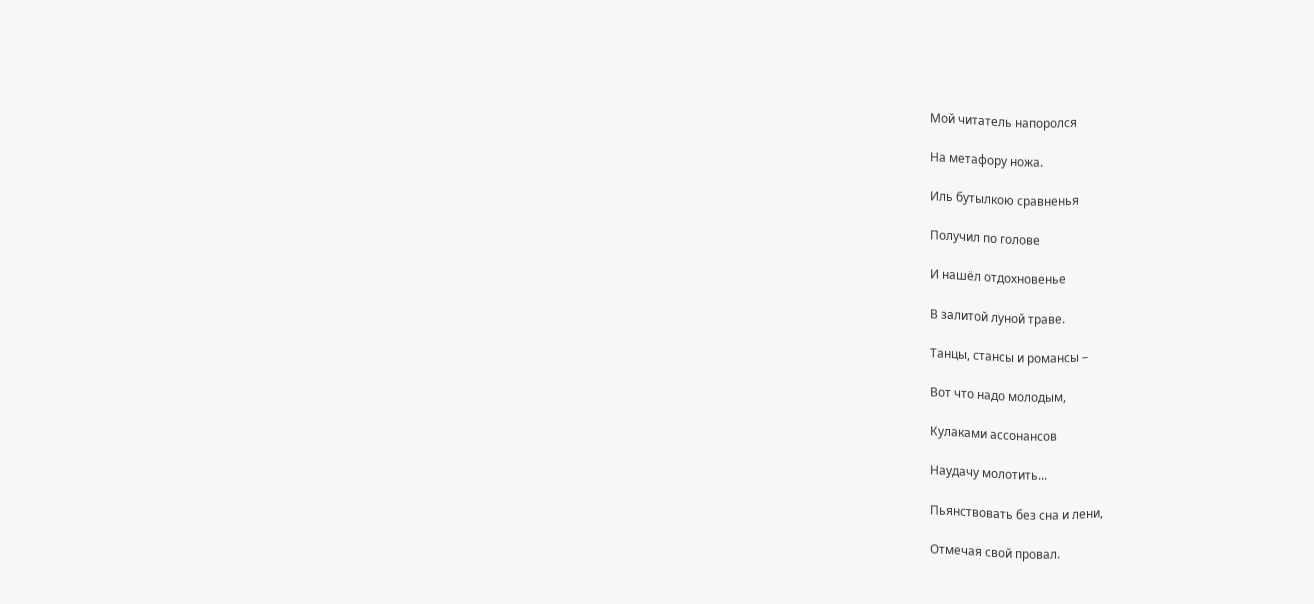Мой читатель напоролся

На метафору ножа.

Иль бутылкою сравненья

Получил по голове

И нашёл отдохновенье

В залитой луной траве.

Танцы, стансы и романсы –

Вот что надо молодым,

Кулаками ассонансов

Наудачу молотить...

Пьянствовать без сна и лени,

Отмечая свой провал.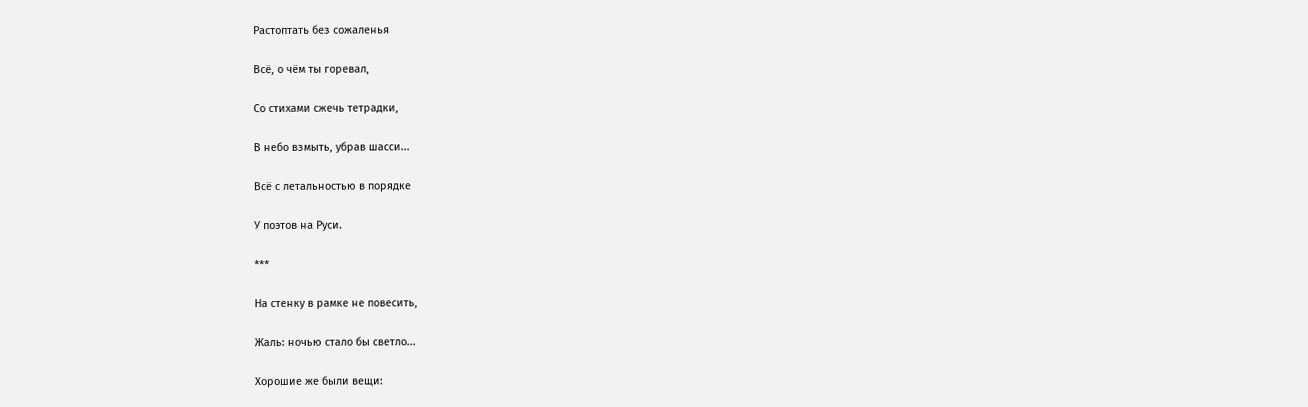Растоптать без сожаленья

Всё, о чём ты горевал,

Со стихами сжечь тетрадки,

В небо взмыть, убрав шасси...

Всё с летальностью в порядке

У поэтов на Руси.

***

На стенку в рамке не повесить,

Жаль: ночью стало бы светло...

Хорошие же были вещи: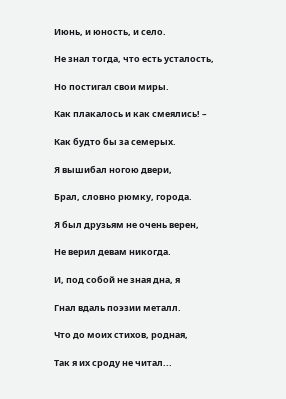Июнь, и юность, и село.

Не знал тогда, что есть усталость,

Но постигал свои миры.

Как плакалось и как смеялись! –

Как будто бы за семерых.

Я вышибал ногою двери,

Брал, словно рюмку, города.

Я был друзьям не очень верен,

Не верил девам никогда.

И, под собой не зная дна, я

Гнал вдаль поэзии металл.

Что до моих стихов, родная,

Так я их сроду не читал...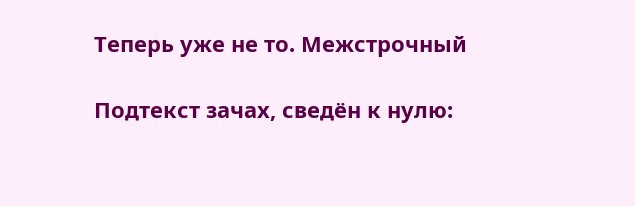Теперь уже не то. Межстрочный

Подтекст зачах, сведён к нулю: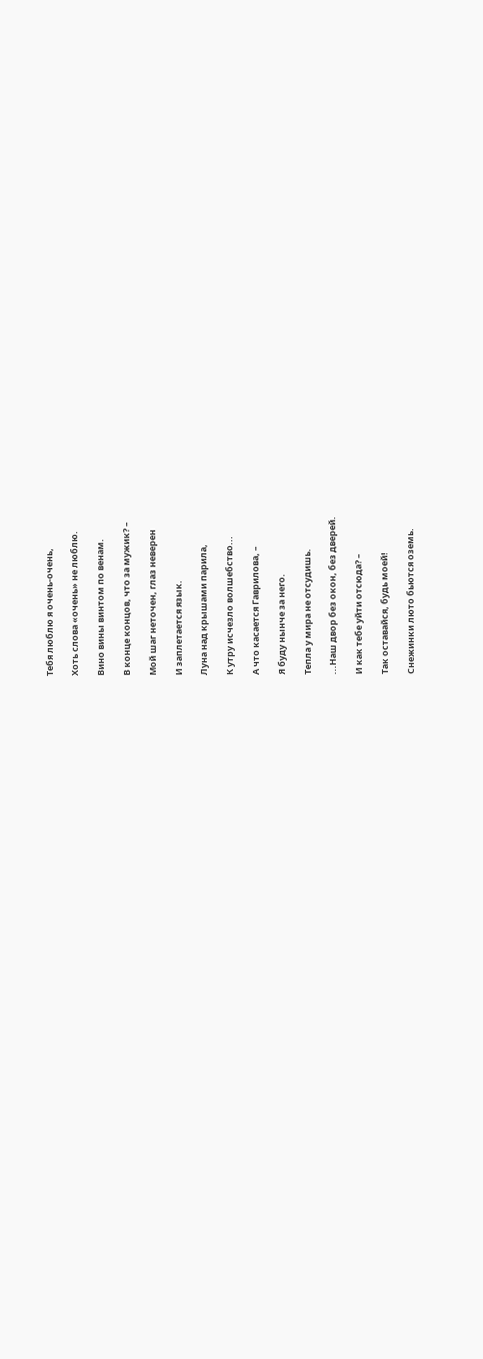Тебя люблю я очень-очень,

Хоть слова «очень» не люблю.

Вино вины винтом по венам.

В конце концов, что за мужик? –

Мой шаг неточен, глаз неверен

И заплетается язык.

Луна над крышами парила,

К утру исчезло волшебство...

А что касается Гаврилова, –

Я буду нынче за него.

Тепла у мира не отсудишь.

...Наш двор без окон, без дверей.

И как тебе уйти отсюда? –

Так оставайся, будь моей!

Снежинки люто бьются оземь.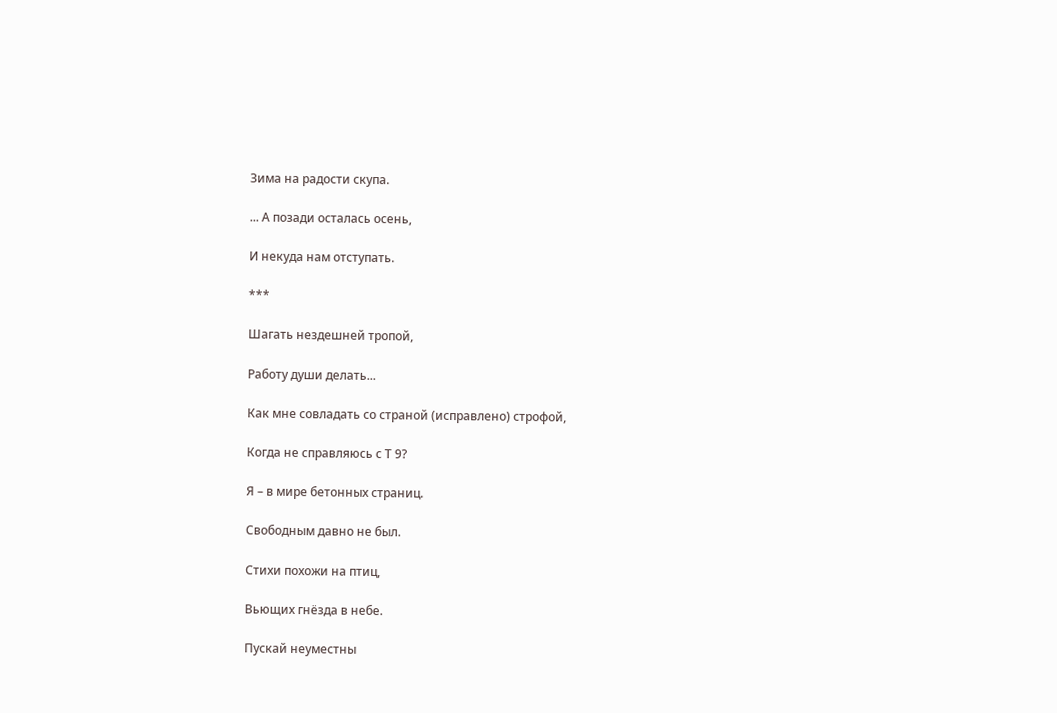Зима на радости скупа.

... А позади осталась осень,

И некуда нам отступать.

***

Шагать нездешней тропой,

Работу души делать...

Как мне совладать со страной (исправлено) строфой,

Когда не справляюсь с Т 9?

Я – в мире бетонных страниц.

Свободным давно не был.

Стихи похожи на птиц,

Вьющих гнёзда в небе.

Пускай неуместны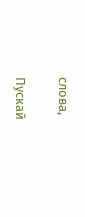слова,

Пускай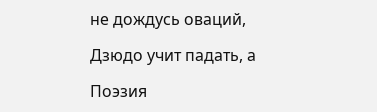не дождусь оваций,

Дзюдо учит падать, а

Поэзия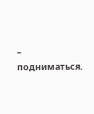– подниматься.